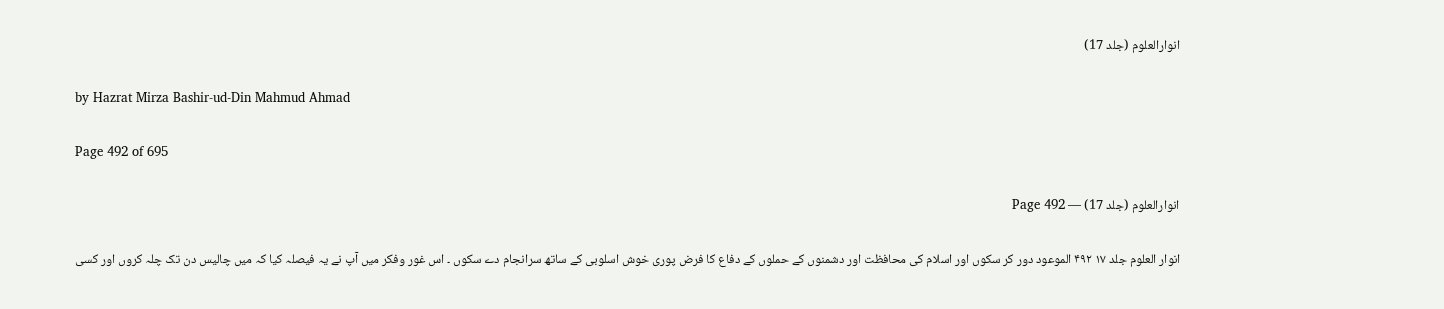انوارالعلوم (جلد 17)

by Hazrat Mirza Bashir-ud-Din Mahmud Ahmad

Page 492 of 695

انوارالعلوم (جلد 17) — Page 492

انوار العلوم جلد ۱۷ ۴۹۲ الموعود دور کر سکوں اور اسلام کی محافظت اور دشمنوں کے حملوں کے دفاع کا فرض پوری خوش اسلوبی کے ساتھ سرانجام دے سکوں ۔ اس غور وفکر میں آپ نے یہ فیصلہ کیا کہ میں چالیس دن تک چلہ کروں اور کسی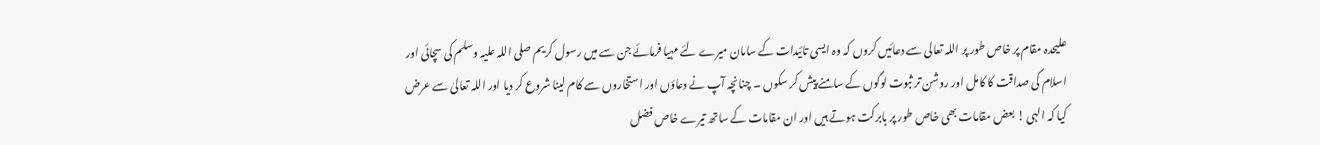علیحدہ مقام پر خاص طور پر اللہ تعالی سے دعائیں کروں کہ وہ ایسی تائیدات کے سامان میرے لئے مہیا فرمائے جن سے میں رسول کریم صلی اللہ علیہ وسلم کی سچائی اور اسلام کی صداقت کا کامل اور روشن تر ثبوت لوگوں کے سامنے پیش کر سکوں ۔ چنانچہ آپ نے دعاؤں اور استخاروں سے کام لینا شروع کر دیا اور اللہ تعالیٰ سے عرض کیا کہ الہی ! بعض مقامات بھی خاص طور پر بابرکت ہوتے ہیں اور ان مقامات کے ساتھ تیرے خاص فضل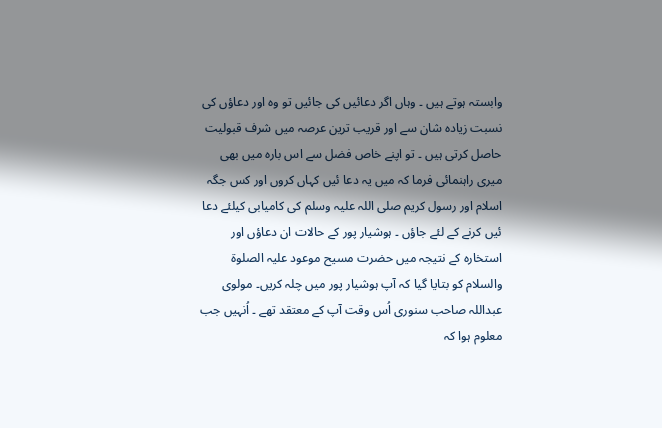وابستہ ہوتے ہیں ۔ وہاں اگر دعائیں کی جائیں تو وہ اور دعاؤں کی نسبت زیادہ شان سے اور قریب ترین عرصہ میں شرف قبولیت حاصل کرتی ہیں ۔ تو اپنے خاص فضل سے اس بارہ میں بھی میری راہنمائی فرما کہ میں یہ دعا ئیں کہاں کروں اور کس جگہ اسلام اور رسول کریم صلی اللہ علیہ وسلم کی کامیابی کیلئے دعا ئیں کرنے کے لئے جاؤں ۔ ہوشیار پور کے حالات ان دعاؤں اور استخارہ کے نتیجہ میں حضرت مسیح موعود علیہ الصلوۃ والسلام کو بتایا گیا کہ آپ ہوشیار پور میں چلہ کریں۔ مولوی عبداللہ صاحب سنوری اُس وقت آپ کے معتقد تھے ۔ اُنہیں جب معلوم ہوا کہ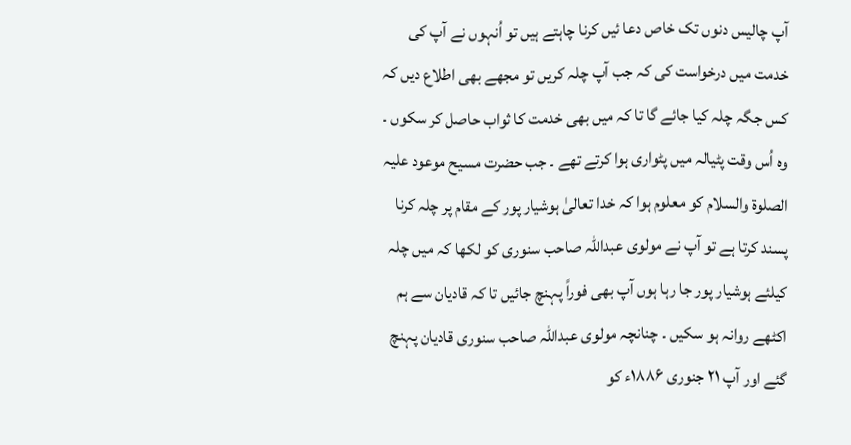آپ چالیس دنوں تک خاص دعا ئیں کرنا چاہتے ہیں تو اُنہوں نے آپ کی خدمت میں درخواست کی کہ جب آپ چلہ کریں تو مجھے بھی اطلاع دیں کہ کس جگہ چلہ کیا جائے گا تا کہ میں بھی خدمت کا ثواب حاصل کر سکوں ۔ وہ اُس وقت پٹیالہ میں پٹواری ہوا کرتے تھے ۔ جب حضرت مسیح موعود علیہ الصلوۃ والسلام کو معلوم ہوا کہ خدا تعالیٰ ہوشیار پور کے مقام پر چلہ کرنا پسند کرتا ہے تو آپ نے مولوی عبداللہ صاحب سنوری کو لکھا کہ میں چلہ کیلئے ہوشیار پور جا رہا ہوں آپ بھی فوراً پہنچ جائیں تا کہ قادیان سے ہم اکٹھے روانہ ہو سکیں ۔ چنانچہ مولوی عبداللہ صاحب سنوری قادیان پہنچ گئے اور آپ ۲۱ جنوری ۱۸۸۶ء کو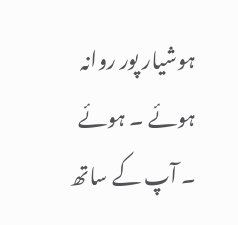ہوشیار پور روانہ ہوئے ۔ ہوئے ۔ آپ کے ساتھ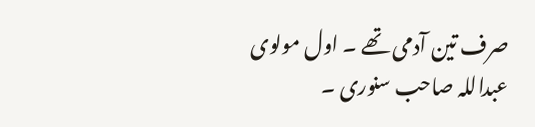صرف تین آدمی تھے ۔ اول مولوی عبداللہ صاحب سنوری ۔